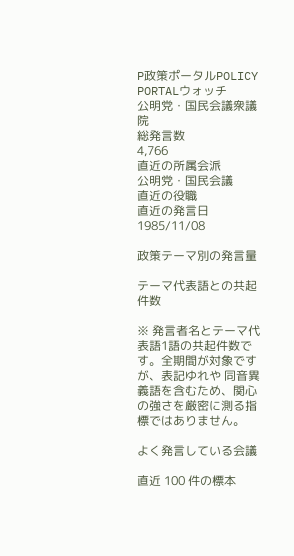P政策ポータルPOLICY PORTALウォッチ
公明党・国民会議衆議院
総発言数
4,766
直近の所属会派
公明党・国民会議
直近の役職
直近の発言日
1985/11/08

政策テーマ別の発言量

テーマ代表語との共起件数

※ 発言者名とテーマ代表語1語の共起件数です。全期間が対象ですが、表記ゆれや 同音異義語を含むため、関心の強さを厳密に測る指標ではありません。

よく発言している会議

直近 100 件の標本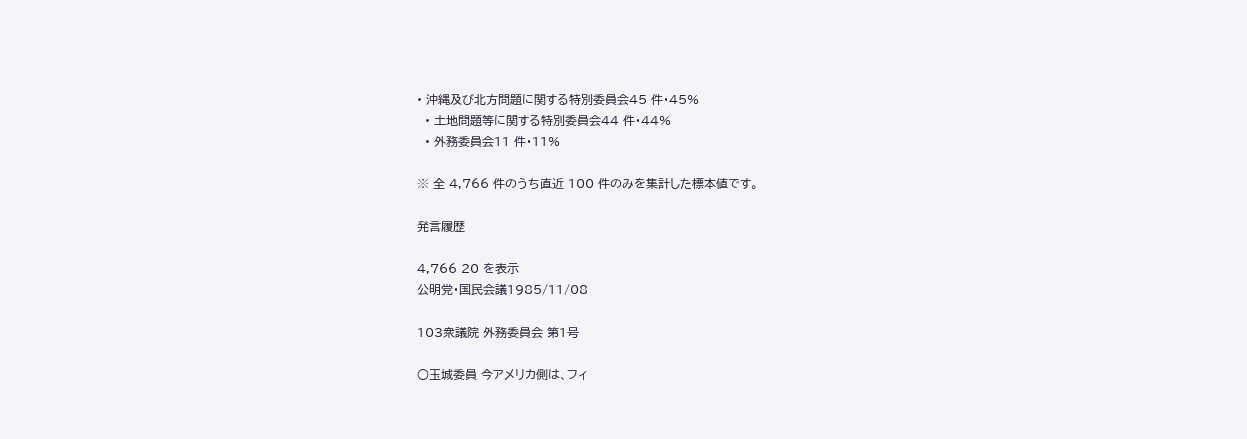• 沖縄及び北方問題に関する特別委員会45 件・45%
  • 土地問題等に関する特別委員会44 件・44%
  • 外務委員会11 件・11%

※ 全 4,766 件のうち直近 100 件のみを集計した標本値です。

発言履歴

4,766 20 を表示
公明党・国民会議1985/11/08

103衆議院 外務委員会 第1号

○玉城委員 今アメリカ側は、フィ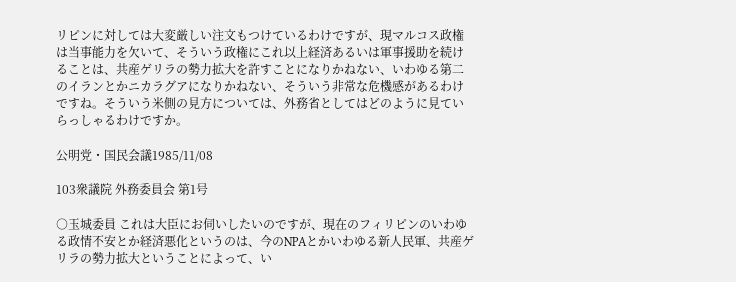リピンに対しては大変厳しい注文もつけているわけですが、現マルコス政権は当事能力を欠いて、そういう政権にこれ以上経済あるいは軍事援助を続けることは、共産ゲリラの勢力拡大を許すことになりかねない、いわゆる第二のイランとかニカラグアになりかねない、そういう非常な危機感があるわけですね。そういう米側の見方については、外務省としてはどのように見ていらっしゃるわけですか。

公明党・国民会議1985/11/08

103衆議院 外務委員会 第1号

○玉城委員 これは大臣にお伺いしたいのですが、現在のフィリピンのいわゆる政情不安とか経済悪化というのは、今のNPAとかいわゆる新人民軍、共産ゲリラの勢力拡大ということによって、い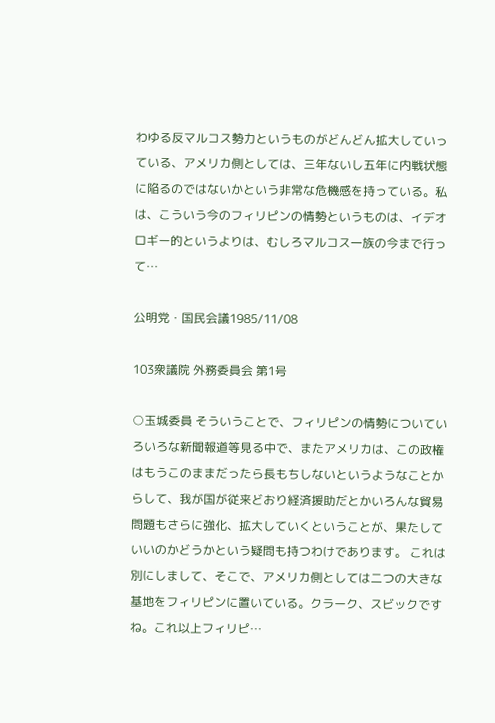わゆる反マルコス勢力というものがどんどん拡大していっている、アメリカ側としては、三年ないし五年に内戦状態に陥るのではないかという非常な危機感を持っている。私は、こういう今のフィリピンの情勢というものは、イデオロギー的というよりは、むしろマルコス一族の今まで行って…

公明党・国民会議1985/11/08

103衆議院 外務委員会 第1号

○玉城委員 そういうことで、フィリピンの情勢についていろいろな新聞報道等見る中で、またアメリカは、この政権はもうこのままだったら長もちしないというようなことからして、我が国が従来どおり経済援助だとかいろんな貿易問題もさらに強化、拡大していくということが、果たしていいのかどうかという疑問も持つわけであります。 これは別にしまして、そこで、アメリカ側としては二つの大きな基地をフィリピンに置いている。クラーク、スビックですね。これ以上フィリピ…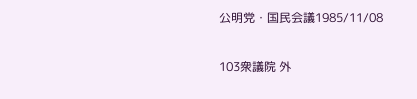公明党・国民会議1985/11/08

103衆議院 外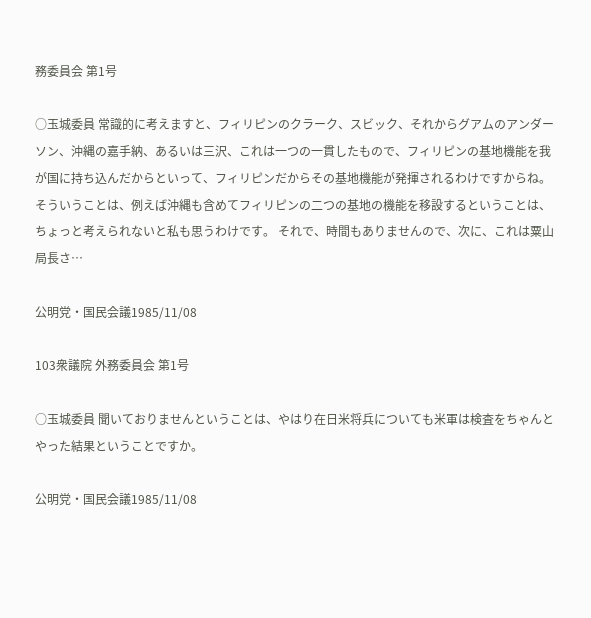務委員会 第1号

○玉城委員 常識的に考えますと、フィリピンのクラーク、スビック、それからグアムのアンダーソン、沖縄の嘉手納、あるいは三沢、これは一つの一貫したもので、フィリピンの基地機能を我が国に持ち込んだからといって、フィリピンだからその基地機能が発揮されるわけですからね。そういうことは、例えば沖縄も含めてフィリピンの二つの基地の機能を移設するということは、ちょっと考えられないと私も思うわけです。 それで、時間もありませんので、次に、これは粟山局長さ…

公明党・国民会議1985/11/08

103衆議院 外務委員会 第1号

○玉城委員 聞いておりませんということは、やはり在日米将兵についても米軍は検査をちゃんとやった結果ということですか。

公明党・国民会議1985/11/08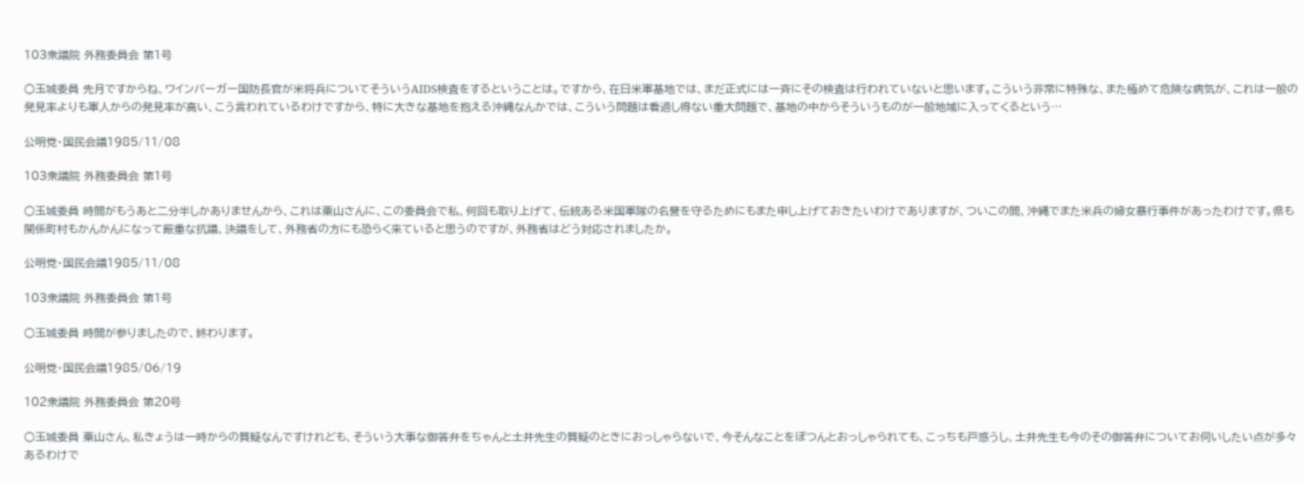103衆議院 外務委員会 第1号

○玉城委員 先月ですからね、ワインバーガー国防長官が米将兵についてそういうAIDS検査をするということは。ですから、在日米軍基地では、まだ正式には一斉にその検査は行われていないと思います。こういう非常に特殊な、また極めて危険な病気が、これは一般の発見率よりも軍人からの発見率が高い、こう言われているわけですから、特に大きな基地を抱える沖縄なんかでは、こういう問題は看過し得ない重大問題で、基地の中からそういうものが一般地域に入ってくるという…

公明党・国民会議1985/11/08

103衆議院 外務委員会 第1号

○玉城委員 時間がもうあと二分半しかありませんから、これは粟山さんに、この委員会で私、何回も取り上げて、伝統ある米国軍隊の名誉を守るためにもまた申し上げておきたいわけでありますが、ついこの間、沖縄でまた米兵の婦女暴行事件があったわけです。県も関係町村もかんかんになって厳重な抗議、決議をして、外務省の方にも恐らく来ていると思うのですが、外務省はどう対応されましたか。

公明党・国民会議1985/11/08

103衆議院 外務委員会 第1号

○玉城委員 時間が参りましたので、終わります。

公明党・国民会議1985/06/19

102衆議院 外務委員会 第20号

○玉城委員 粟山さん、私きょうは一時からの質疑なんですけれども、そういう大事な御答弁をちゃんと土井先生の質疑のときにおっしゃらないで、今そんなことをぽつんとおっしゃられても、こっちも戸惑うし、土井先生も今のその御答弁についてお伺いしたい点が多々あるわけで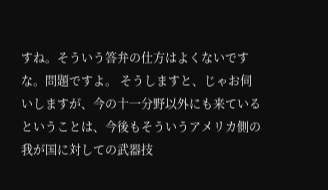すね。そういう答弁の仕方はよくないですな。問題ですよ。 そうしますと、じゃお伺いしますが、今の十一分野以外にも来ているということは、今後もそういうアメリカ側の我が国に対しての武器技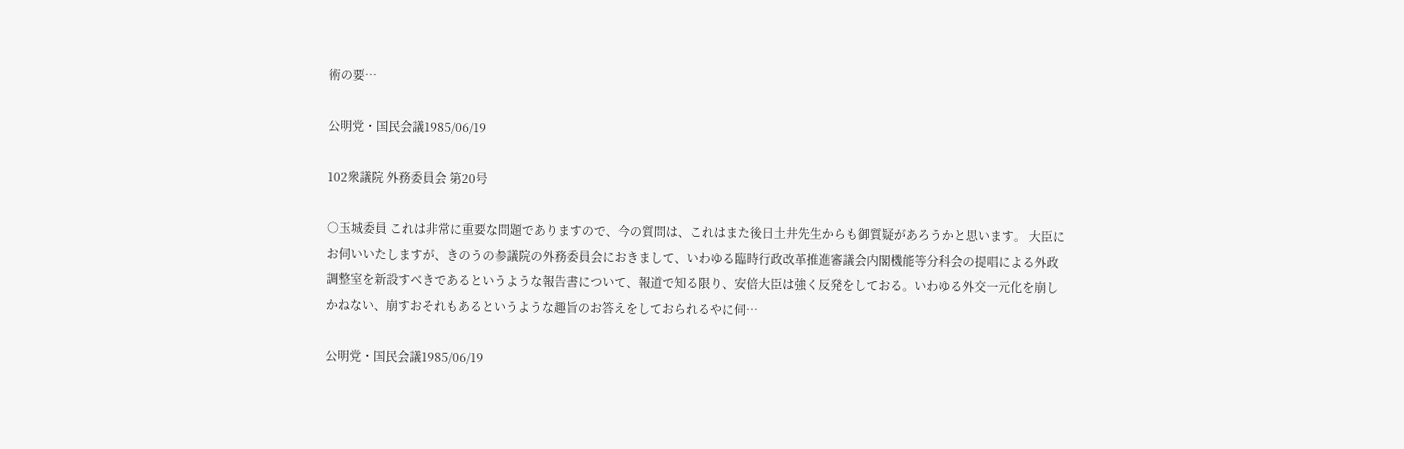術の要…

公明党・国民会議1985/06/19

102衆議院 外務委員会 第20号

○玉城委員 これは非常に重要な問題でありますので、今の質問は、これはまた後日土井先生からも御質疑があろうかと思います。 大臣にお伺いいたしますが、きのうの参議院の外務委員会におきまして、いわゆる臨時行政改革推進審議会内閣機能等分科会の提唱による外政調整室を新設すべきであるというような報告書について、報道で知る限り、安倍大臣は強く反発をしておる。いわゆる外交一元化を崩しかねない、崩すおそれもあるというような趣旨のお答えをしておられるやに伺…

公明党・国民会議1985/06/19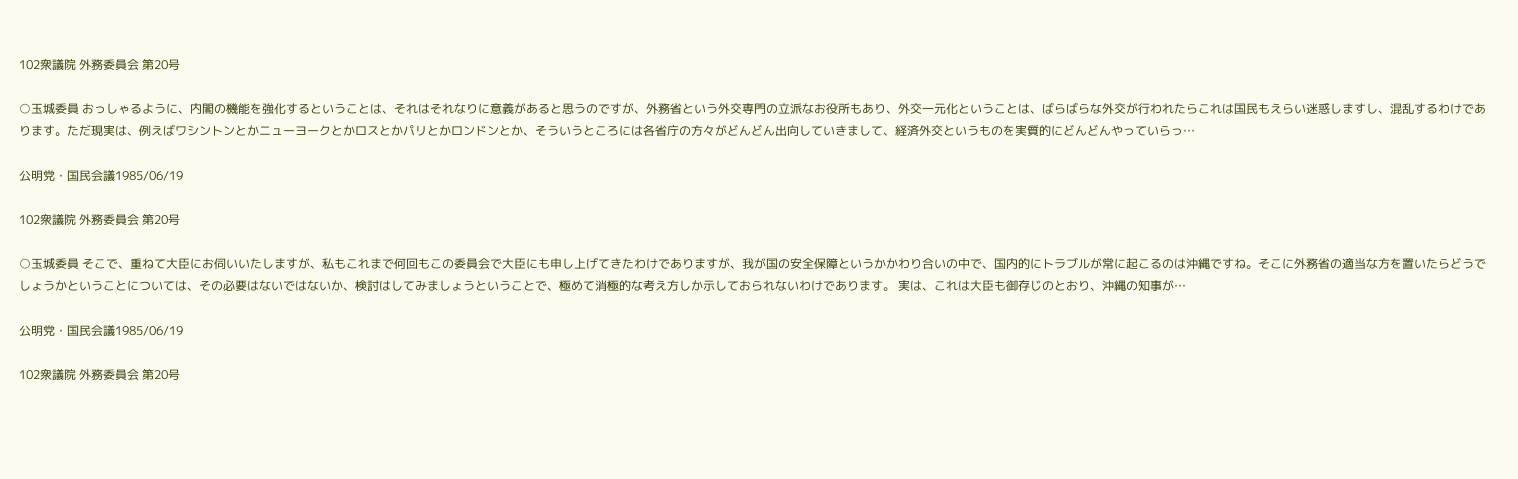102衆議院 外務委員会 第20号

○玉城委員 おっしゃるように、内閣の機能を強化するということは、それはそれなりに意義があると思うのですが、外務省という外交専門の立派なお役所もあり、外交一元化ということは、ばらばらな外交が行われたらこれは国民もえらい迷惑しますし、混乱するわけであります。ただ現実は、例えばワシントンとかニューヨークとかロスとかパリとかロンドンとか、そういうところには各省庁の方々がどんどん出向していきまして、経済外交というものを実質的にどんどんやっていらっ…

公明党・国民会議1985/06/19

102衆議院 外務委員会 第20号

○玉城委員 そこで、重ねて大臣にお伺いいたしますが、私もこれまで何回もこの委員会で大臣にも申し上げてきたわけでありますが、我が国の安全保障というかかわり合いの中で、国内的にトラブルが常に起こるのは沖縄ですね。そこに外務省の適当な方を置いたらどうでしょうかということについては、その必要はないではないか、検討はしてみましょうということで、極めて消極的な考え方しか示しておられないわけであります。 実は、これは大臣も御存じのとおり、沖縄の知事が…

公明党・国民会議1985/06/19

102衆議院 外務委員会 第20号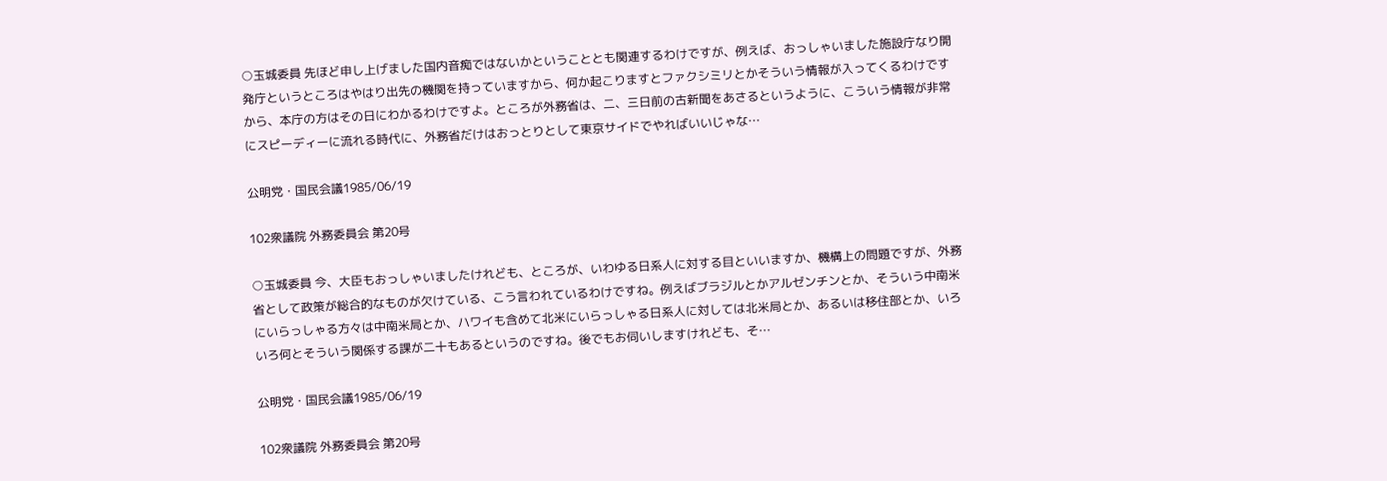○玉城委員 先ほど申し上げました国内音痴ではないかということとも関連するわけですが、例えば、おっしゃいました施設庁なり開発庁というところはやはり出先の機関を持っていますから、何か起こりますとファクシミリとかそういう情報が入ってくるわけですから、本庁の方はその日にわかるわけですよ。ところが外務省は、二、三日前の古新聞をあさるというように、こういう情報が非常にスピーディーに流れる時代に、外務省だけはおっとりとして東京サイドでやればいいじゃな…

公明党・国民会議1985/06/19

102衆議院 外務委員会 第20号

○玉城委員 今、大臣もおっしゃいましたけれども、ところが、いわゆる日系人に対する目といいますか、機構上の問題ですが、外務省として政策が総合的なものが欠けている、こう言われているわけですね。例えばブラジルとかアルゼンチンとか、そういう中南米にいらっしゃる方々は中南米局とか、ハワイも含めて北米にいらっしゃる日系人に対しては北米局とか、あるいは移住部とか、いろいろ何とそういう関係する課が二十もあるというのですね。後でもお伺いしますけれども、そ…

公明党・国民会議1985/06/19

102衆議院 外務委員会 第20号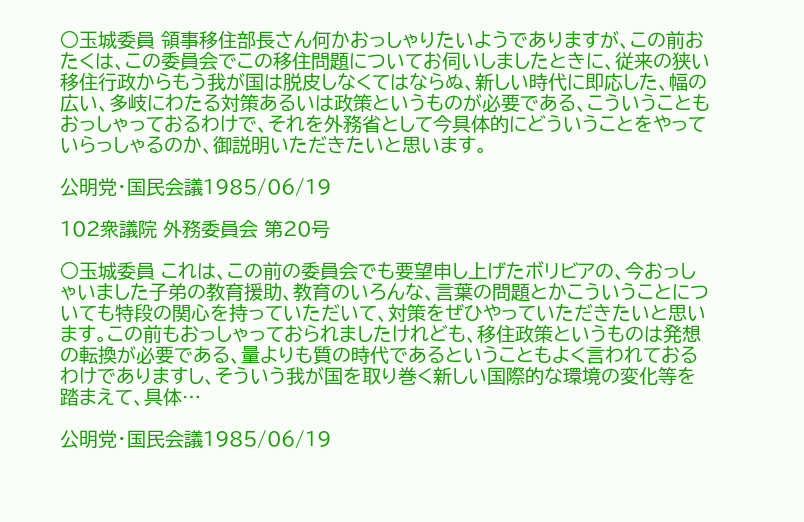○玉城委員 領事移住部長さん何かおっしゃりたいようでありますが、この前おたくは、この委員会でこの移住問題についてお伺いしましたときに、従来の狭い移住行政からもう我が国は脱皮しなくてはならぬ、新しい時代に即応した、幅の広い、多岐にわたる対策あるいは政策というものが必要である、こういうこともおっしゃっておるわけで、それを外務省として今具体的にどういうことをやっていらっしゃるのか、御説明いただきたいと思います。

公明党・国民会議1985/06/19

102衆議院 外務委員会 第20号

○玉城委員 これは、この前の委員会でも要望申し上げたボリビアの、今おっしゃいました子弟の教育援助、教育のいろんな、言葉の問題とかこういうことについても特段の関心を持っていただいて、対策をぜひやっていただきたいと思います。この前もおっしゃっておられましたけれども、移住政策というものは発想の転換が必要である、量よりも質の時代であるということもよく言われておるわけでありますし、そういう我が国を取り巻く新しい国際的な環境の変化等を踏まえて、具体…

公明党・国民会議1985/06/19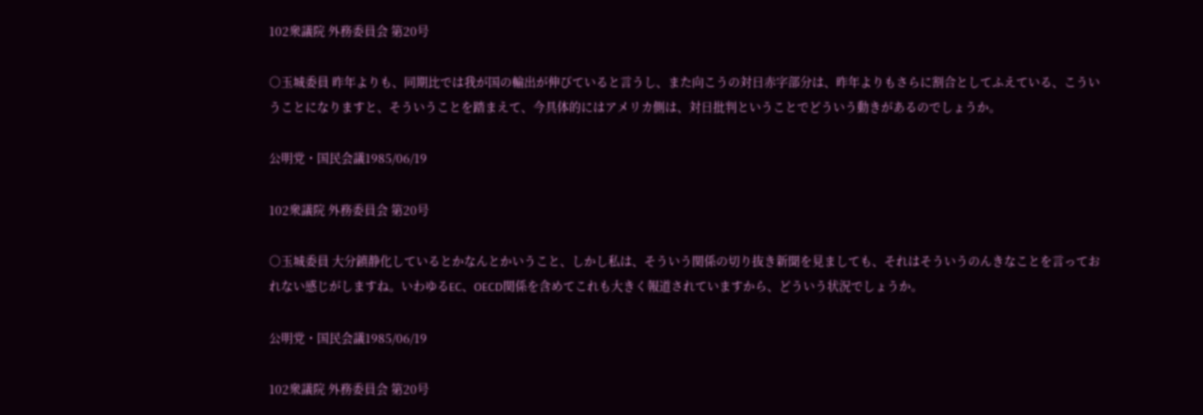102衆議院 外務委員会 第20号

○玉城委員 昨年よりも、同期比では我が国の輸出が伸びていると言うし、また向こうの対日赤字部分は、昨年よりもさらに割合としてふえている、こういうことになりますと、そういうことを踏まえて、今具体的にはアメリカ側は、対日批判ということでどういう動きがあるのでしょうか。

公明党・国民会議1985/06/19

102衆議院 外務委員会 第20号

○玉城委員 大分鎮静化しているとかなんとかいうこと、しかし私は、そういう関係の切り抜き新聞を見ましても、それはそういうのんきなことを言っておれない感じがしますね。いわゆるEC、OECD関係を含めてこれも大きく報道されていますから、どういう状況でしょうか。

公明党・国民会議1985/06/19

102衆議院 外務委員会 第20号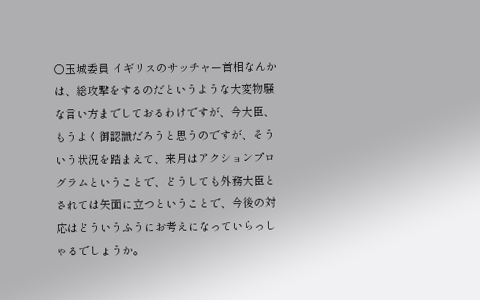○玉城委員 イギリスのサッチャー首相なんかは、総攻撃をするのだというような大変物騒な言い方までしておるわけですが、今大臣、もうよく御認識だろうと思うのですが、そういう状況を踏まえて、来月はアクションプログラムということで、どうしても外務大臣とされては矢面に立つということで、今後の対応はどういうふうにお考えになっていらっしゃるでしょうか。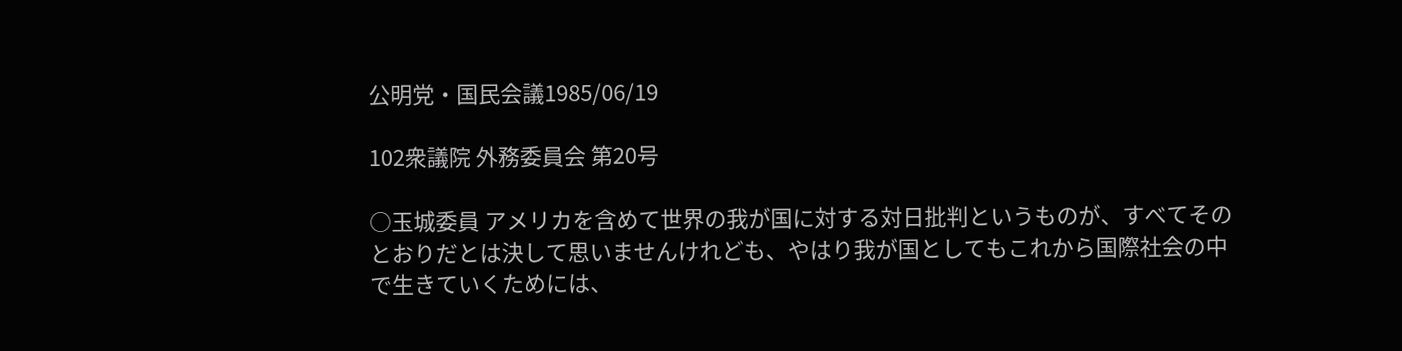公明党・国民会議1985/06/19

102衆議院 外務委員会 第20号

○玉城委員 アメリカを含めて世界の我が国に対する対日批判というものが、すべてそのとおりだとは決して思いませんけれども、やはり我が国としてもこれから国際社会の中で生きていくためには、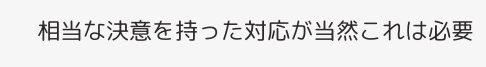相当な決意を持った対応が当然これは必要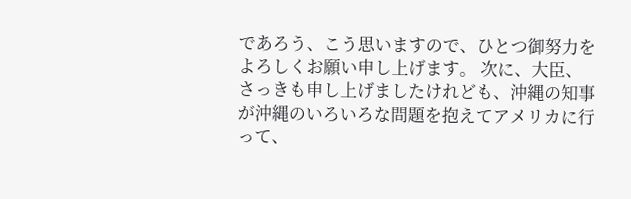であろう、こう思いますので、ひとつ御努力をよろしくお願い申し上げます。 次に、大臣、さっきも申し上げましたけれども、沖縄の知事が沖縄のいろいろな問題を抱えてアメリカに行って、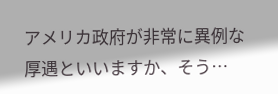アメリカ政府が非常に異例な厚遇といいますか、そう…